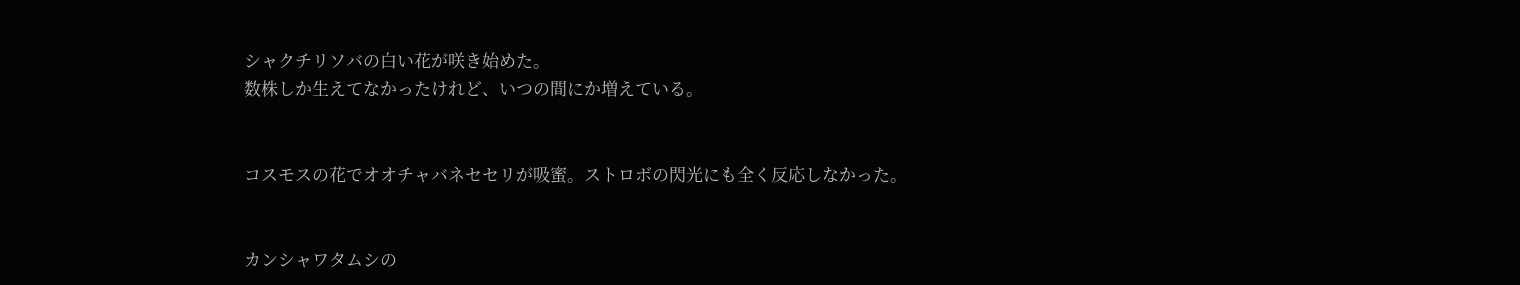シャクチリソバの白い花が咲き始めた。
数株しか生えてなかったけれど、いつの間にか増えている。


コスモスの花でオオチャバネセセリが吸蜜。ストロボの閃光にも全く反応しなかった。


カンシャワタムシの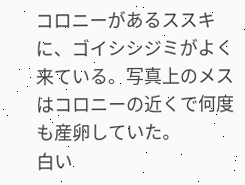コロニーがあるススキに、ゴイシシジミがよく来ている。写真上のメスはコロニーの近くで何度も産卵していた。
白い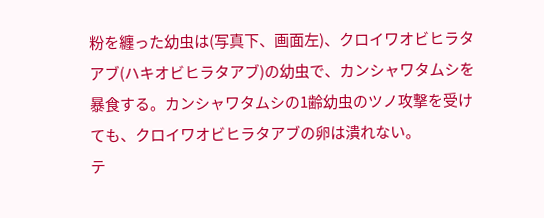粉を纏った幼虫は(写真下、画面左)、クロイワオビヒラタアブ(ハキオビヒラタアブ)の幼虫で、カンシャワタムシを暴食する。カンシャワタムシの1齢幼虫のツノ攻撃を受けても、クロイワオビヒラタアブの卵は潰れない。
テ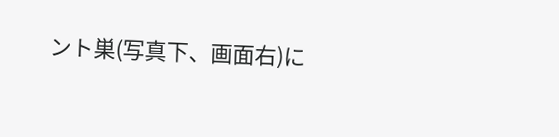ント巣(写真下、画面右)に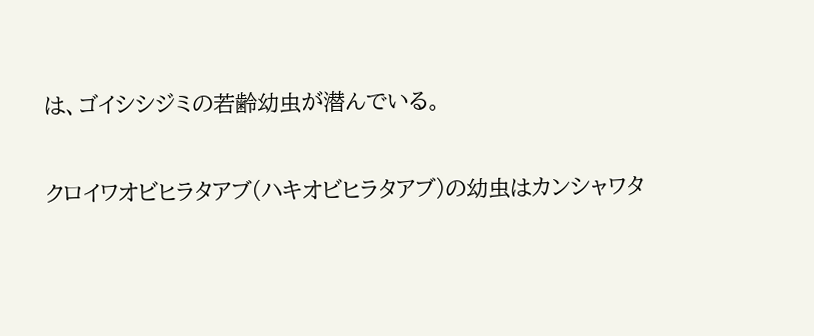は、ゴイシシジミの若齢幼虫が潜んでいる。

クロイワオビヒラタアブ(ハキオビヒラタアブ)の幼虫はカンシャワタ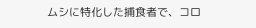ムシに特化した捕食者で、コロ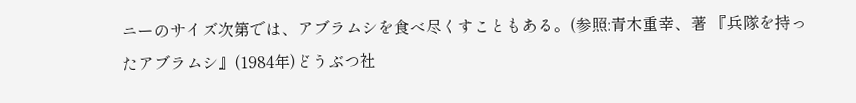ニーのサイズ次第では、アブラムシを食べ尽くすこともある。(参照:青木重幸、著 『兵隊を持ったアブラムシ』(1984年)どうぶつ社